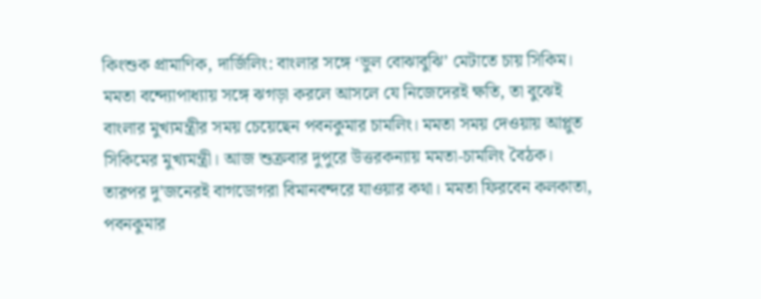কিংশুক প্রামাণিক, দার্জিলিং: বাংলার সঙ্গে ‘ভুল বোঝাবুঝি’ মেটাতে চায় সিকিম। মমতা বন্দ্যোপাধ্যায় সঙ্গে ঝগড়া করলে আসলে যে নিজেদেরই ক্ষতি, তা বুঝেই বাংলার মুখ্যমন্ত্রীর সময় চেয়েছেন পবনকুমার চামলিং। মমতা সময় দেওয়ায় আপ্লুত সিকিমের মুখ্যমন্ত্রী। আজ শুক্রবার দুপুরে উত্তরকন্যায় মমতা-চামলিং বৈঠক। তারপর দু’জনেরই বাগডোগরা বিমানবন্দরে যাওয়ার কথা। মমতা ফিরবেন কলকাতা, পবনকুমার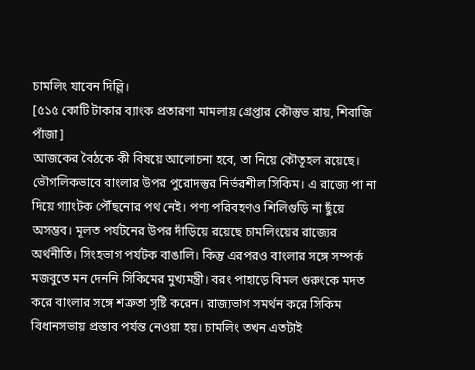চামলিং যাবেন দিল্লি।
[৫১৫ কোটি টাকার ব্যাংক প্রতারণা মামলায় গ্রেপ্তার কৌস্তুভ রায়, শিবাজি পাঁজা]
আজকের বৈঠকে কী বিষয়ে আলোচনা হবে, তা নিয়ে কৌতূহল রয়েছে। ভৌগলিকভাবে বাংলার উপর পুরোদস্তুর নির্ভরশীল সিকিম। এ রাজ্যে পা না দিয়ে গ্যাংটক পৌঁছনোর পথ নেই। পণ্য পরিবহণও শিলিগুড়ি না ছুঁয়ে অসম্ভব। মূলত পর্যটনের উপর দাঁড়িয়ে রয়েছে চামলিংয়ের রাজ্যের অর্থনীতি। সিংহভাগ পর্যটক বাঙালি। কিন্তু এরপরও বাংলার সঙ্গে সম্পর্ক মজবুতে মন দেননি সিকিমের মুখ্যমন্ত্রী। বরং পাহাড়ে বিমল গুরুংকে মদত করে বাংলার সঙ্গে শত্রুতা সৃষ্টি করেন। রাজ্যভাগ সমর্থন করে সিকিম বিধানসভায় প্রস্তাব পর্যন্ত নেওয়া হয়। চামলিং তখন এতটাই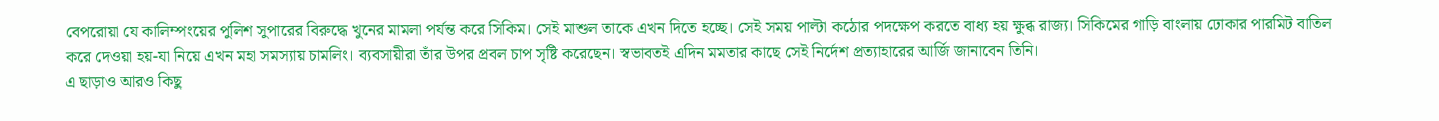বেপরোয়া যে কালিম্পংয়ের পুলিশ সুপারের বিরুদ্ধে খুনের মামলা পর্যন্ত করে সিকিম। সেই মাশুল তাকে এখন দিতে হচ্ছে। সেই সময় পাল্টা কঠোর পদক্ষেপ করতে বাধ্য হয় ক্ষুব্ধ রাজ্য। সিকিমের গাড়ি বাংলায় ঢোকার পারমিট বাতিল করে দেওয়া হয়-যা নিয়ে এখন মহা সমস্যায় চামলিং। ব্যবসায়ীরা তাঁর উপর প্রবল চাপ সৃষ্টি করেছেন। স্বভাবতই এদিন মমতার কাছে সেই নির্দেশ প্রত্যাহারের আর্জি জানাবেন তিনি।
এ ছাড়াও আরও কিছু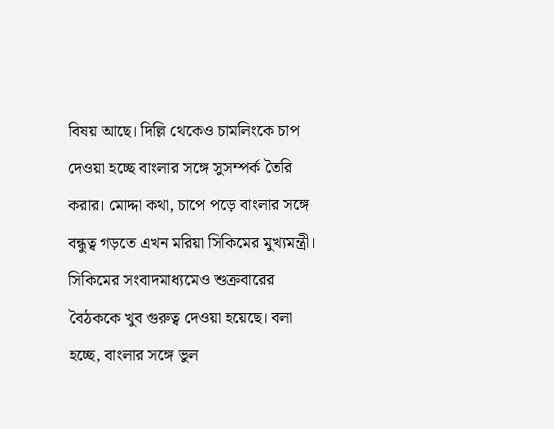বিষয় আছে। দিল্লি থেকেও চামলিংকে চাপ দেওয়া হচ্ছে বাংলার সঙ্গে সুসম্পর্ক তৈরি করার। মোদ্দা কথা, চাপে পড়ে বাংলার সঙ্গে বন্ধুত্ব গড়তে এখন মরিয়া সিকিমের মুখ্যমন্ত্রী। সিকিমের সংবাদমাধ্যমেও শুক্রবারের বৈঠককে খুব গুরুত্ব দেওয়া হয়েছে। বলা হচ্ছে, বাংলার সঙ্গে ভুল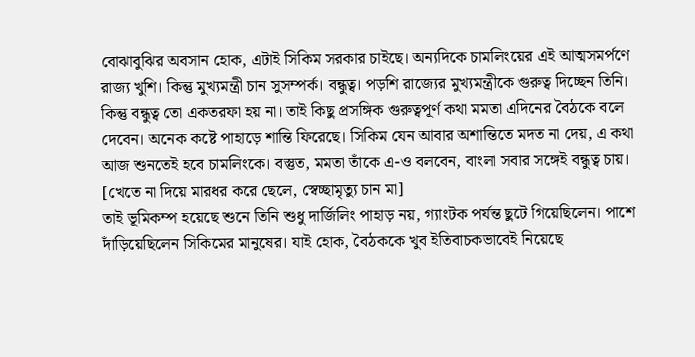বোঝাবুঝির অবসান হোক, এটাই সিকিম সরকার চাইছে। অন্যদিকে চামলিংয়ের এই আত্মসমর্পণে রাজ্য খুশি। কিন্তু মুখ্যমন্ত্রী চান সুসম্পর্ক। বন্ধুত্ব। পড়শি রাজ্যের মুখ্যমন্ত্রীকে গুরুত্ব দিচ্ছেন তিনি। কিন্তু বন্ধুত্ব তো একতরফা হয় না। তাই কিছু প্রসঙ্গিক গুরুত্বপূর্ণ কথা মমতা এদিনের বৈঠকে বলে দেবেন। অনেক কষ্টে পাহাড়ে শান্তি ফিরেছে। সিকিম যেন আবার অশান্তিতে মদত না দেয়, এ কথা আজ শুনতেই হবে চামলিংকে। বস্তুত, মমতা তাঁকে এ-ও বলবেন, বাংলা সবার সঙ্গেই বন্ধুত্ব চায়।
[খেতে না দিয়ে মারধর করে ছেলে, স্বেচ্ছামৃত্যু চান মা]
তাই ভূমিকম্প হয়েছে শুনে তিনি শুধু দার্জিলিং পাহাড় নয়, গ্যাংটক পর্যন্ত ছুটে গিয়েছিলেন। পাশে দাঁড়িয়েছিলেন সিকিমের মানুষের। যাই হোক, বৈঠককে খুব ইতিবাচকভাবেই নিয়েছে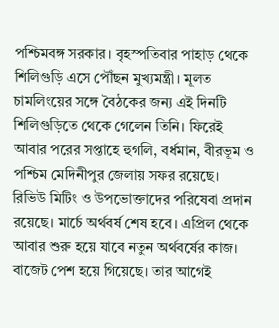পশ্চিমবঙ্গ সরকার। বৃহস্পতিবার পাহাড় থেকে শিলিগুড়ি এসে পৌঁছন মুখ্যমন্ত্রী। মূলত চামলিংয়ের সঙ্গে বৈঠকের জন্য এই দিনটি শিলিগুড়িতে থেকে গেলেন তিনি। ফিরেই আবার পরের সপ্তাহে হুগলি, বর্ধমান, বীরভূম ও পশ্চিম মেদিনীপুর জেলায় সফর রয়েছে। রিভিউ মিটিং ও উপভোক্তাদের পরিষেবা প্রদান রয়েছে। মার্চে অর্থবর্ষ শেষ হবে। এপ্রিল থেকে আবার শুরু হয়ে যাবে নতুন অর্থবর্ষের কাজ। বাজেট পেশ হয়ে গিয়েছে। তার আগেই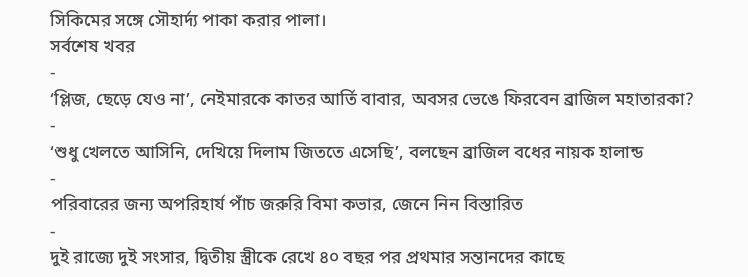সিকিমের সঙ্গে সৌহার্দ্য পাকা করার পালা।
সর্বশেষ খবর
-
‘প্লিজ, ছেড়ে যেও না’, নেইমারকে কাতর আর্তি বাবার, অবসর ভেঙে ফিরবেন ব্রাজিল মহাতারকা?
-
‘শুধু খেলতে আসিনি, দেখিয়ে দিলাম জিততে এসেছি’, বলছেন ব্রাজিল বধের নায়ক হালান্ড
-
পরিবারের জন্য অপরিহার্য পাঁচ জরুরি বিমা কভার, জেনে নিন বিস্তারিত
-
দুই রাজ্যে দুই সংসার, দ্বিতীয় স্ত্রীকে রেখে ৪০ বছর পর প্রথমার সন্তানদের কাছে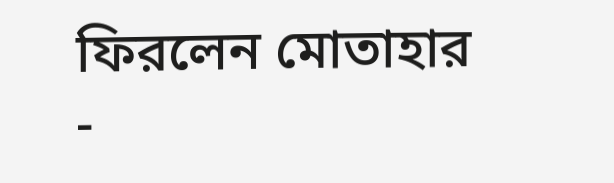ফিরলেন মোতাহার
-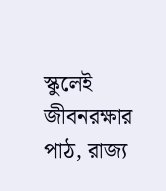স্কুলেই জীবনরক্ষার পাঠ, রাজ্য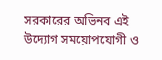সরকারের অভিনব এই উদ্যোগ সময়োপযোগী ও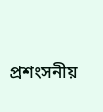প্রশংসনীয়